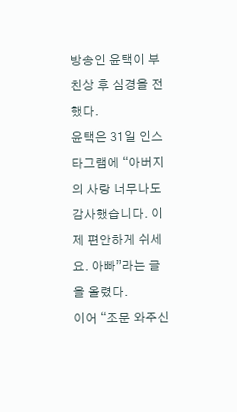방송인 윤택이 부친상 후 심경을 전했다.
윤택은 31일 인스타그램에 “아버지의 사랑 너무나도 감사했습니다. 이제 편안하게 쉬세요. 아빠”라는 글을 올렸다.
이어 “조문 와주신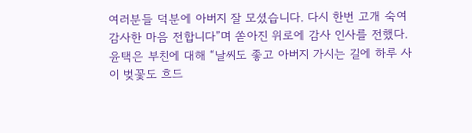여러분들 덕분에 아버지 잘 모셨습니다. 다시 한번 고개 숙여 감사한 마음 전합니다”며 쏟아진 위로에 감사 인사를 전했다.
윤택은 부친에 대해 “날씨도 좋고 아버지 가시는 길에 하루 사이 벚꽃도 흐드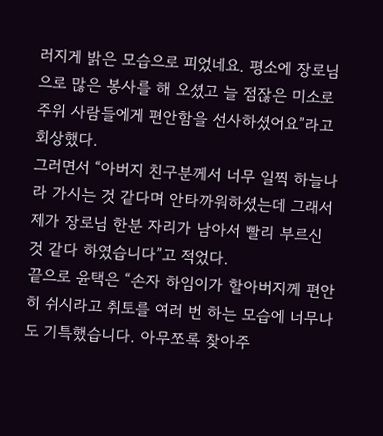러지게 밝은 모습으로 피었네요. 평소에 장로님으로 많은 봉사를 해 오셨고 늘 점잖은 미소로 주위 사람들에게 편안함을 선사하셨어요”라고 회상했다.
그러면서 “아버지 친구분께서 너무 일찍 하늘나라 가시는 것 같다며 안타까워하셨는데 그래서 제가 장로님 한분 자리가 남아서 빨리 부르신 것 같다 하였습니다”고 적었다.
끝으로 윤택은 “손자 하임이가 할아버지께 편안히 쉬시라고 취토를 여러 번 하는 모습에 너무나도 기특했습니다. 아무쪼록 찾아주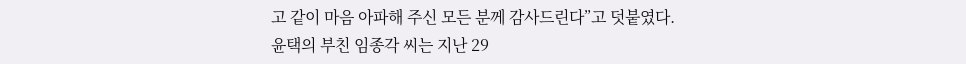고 같이 마음 아파해 주신 모든 분께 감사드린다”고 덧붙였다.
윤택의 부친 임종각 씨는 지난 29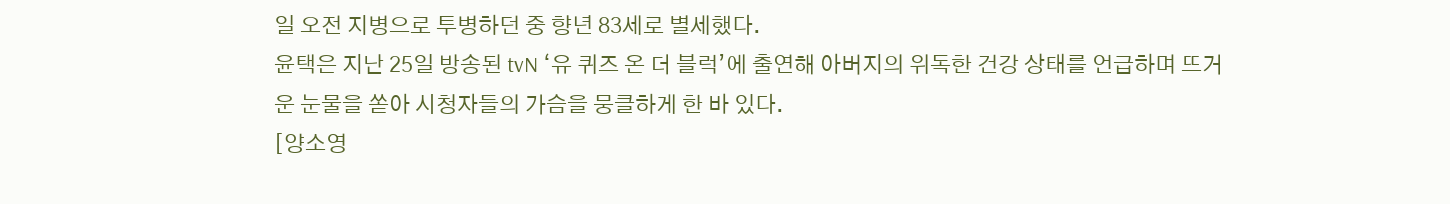일 오전 지병으로 투병하던 중 향년 83세로 별세했다.
윤택은 지난 25일 방송된 tvN ‘유 퀴즈 온 더 블럭’에 출연해 아버지의 위독한 건강 상태를 언급하며 뜨거운 눈물을 쏟아 시청자들의 가슴을 뭉클하게 한 바 있다.
[양소영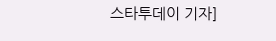스타투데이 기자]